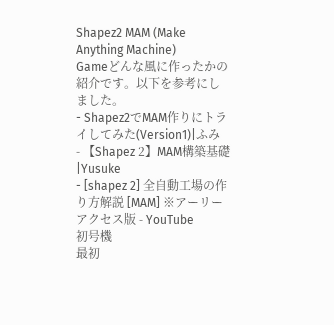Shapez2 MAM (Make Anything Machine)
Gameどんな風に作ったかの紹介です。以下を参考にしました。
- Shapez2でMAM作りにトライしてみた(Version1)|ふみ
- 【Shapez 2】MAM構築基礎|Yusuke
- [shapez 2] 全自動工場の作り方解説 [MAM] ※アーリーアクセス版 - YouTube
初号機
最初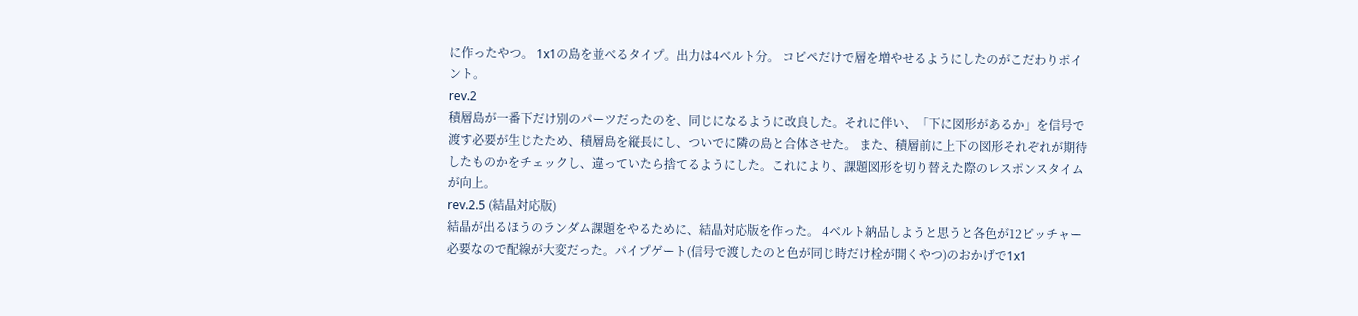に作ったやつ。 1x1の島を並べるタイプ。出力は4ベルト分。 コピペだけで層を増やせるようにしたのがこだわりポイント。
rev.2
積層島が一番下だけ別のパーツだったのを、同じになるように改良した。それに伴い、「下に図形があるか」を信号で渡す必要が生じたため、積層島を縦長にし、ついでに隣の島と合体させた。 また、積層前に上下の図形それぞれが期待したものかをチェックし、違っていたら捨てるようにした。これにより、課題図形を切り替えた際のレスポンスタイムが向上。
rev.2.5 (結晶対応版)
結晶が出るほうのランダム課題をやるために、結晶対応版を作った。 4ベルト納品しようと思うと各色が12ピッチャー必要なので配線が大変だった。パイプゲート(信号で渡したのと色が同じ時だけ栓が開くやつ)のおかげで1x1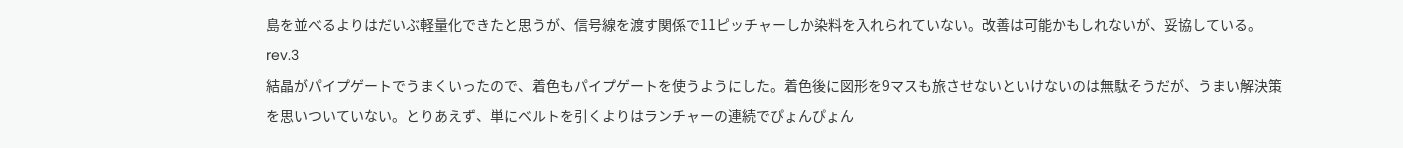島を並べるよりはだいぶ軽量化できたと思うが、信号線を渡す関係で11ピッチャーしか染料を入れられていない。改善は可能かもしれないが、妥協している。
rev.3
結晶がパイプゲートでうまくいったので、着色もパイプゲートを使うようにした。着色後に図形を9マスも旅させないといけないのは無駄そうだが、うまい解決策を思いついていない。とりあえず、単にベルトを引くよりはランチャーの連続でぴょんぴょん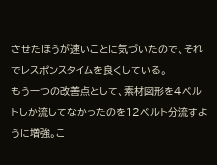させたほうが速いことに気づいたので、それでレスポンスタイムを良くしている。
もう一つの改善点として、素材図形を4ベルトしか流してなかったのを12ベルト分流すように増強。こ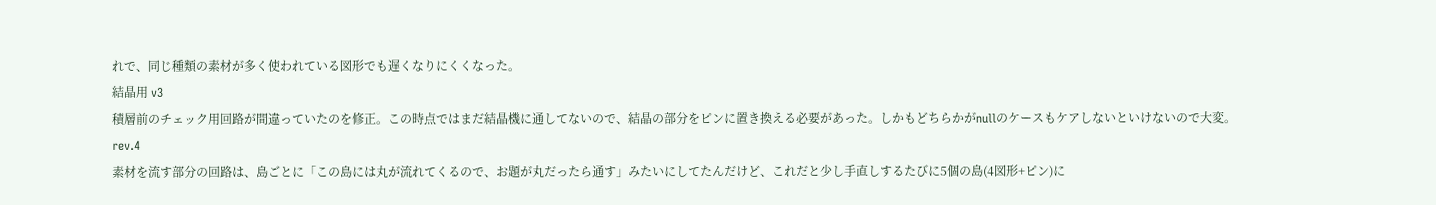れで、同じ種類の素材が多く使われている図形でも遅くなりにくくなった。
結晶用 v3
積層前のチェック用回路が間違っていたのを修正。この時点ではまだ結晶機に通してないので、結晶の部分をピンに置き換える必要があった。しかもどちらかがnullのケースもケアしないといけないので大変。
rev.4
素材を流す部分の回路は、島ごとに「この島には丸が流れてくるので、お題が丸だったら通す」みたいにしてたんだけど、これだと少し手直しするたびに5個の島(4図形+ピン)に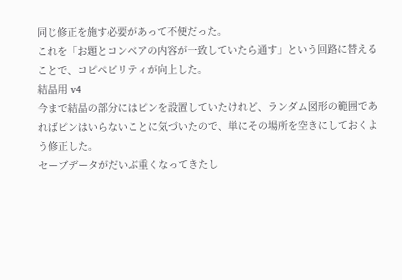同じ修正を施す必要があって不便だった。
これを「お題とコンベアの内容が一致していたら通す」という回路に替えることで、コピペビリティが向上した。
結晶用 v4
今まで結晶の部分にはピンを設置していたけれど、ランダム図形の範囲であればピンはいらないことに気づいたので、単にその場所を空きにしておくよう修正した。
セーブデータがだいぶ重くなってきたし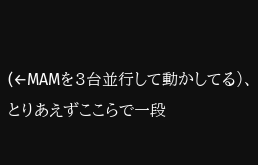(←MAMを3台並行して動かしてる)、とりあえずここらで一段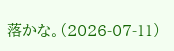落かな。(2026-07-11)